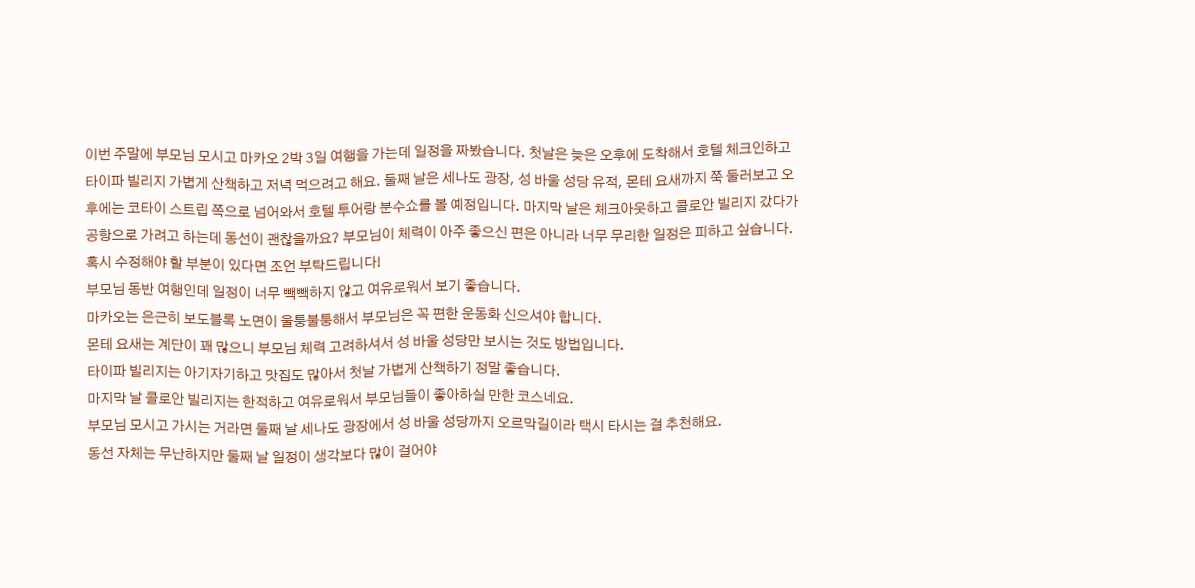이번 주말에 부모님 모시고 마카오 2박 3일 여행을 가는데 일정을 짜봤습니다. 첫날은 늦은 오후에 도착해서 호텔 체크인하고 타이파 빌리지 가볍게 산책하고 저녁 먹으려고 해요. 둘째 날은 세나도 광장, 성 바울 성당 유적, 몬테 요새까지 쭉 둘러보고 오후에는 코타이 스트립 쪽으로 넘어와서 호텔 투어랑 분수쇼를 볼 예정입니다. 마지막 날은 체크아웃하고 콜로안 빌리지 갔다가 공항으로 가려고 하는데 동선이 괜찮을까요? 부모님이 체력이 아주 좋으신 편은 아니라 너무 무리한 일정은 피하고 싶습니다. 혹시 수정해야 할 부분이 있다면 조언 부탁드립니다!
부모님 동반 여행인데 일정이 너무 빽빽하지 않고 여유로워서 보기 좋습니다.
마카오는 은근히 보도블록 노면이 울퉁불퉁해서 부모님은 꼭 편한 운동화 신으셔야 합니다.
몬테 요새는 계단이 꽤 많으니 부모님 체력 고려하셔서 성 바울 성당만 보시는 것도 방법입니다.
타이파 빌리지는 아기자기하고 맛집도 많아서 첫날 가볍게 산책하기 정말 좋습니다.
마지막 날 콜로안 빌리지는 한적하고 여유로워서 부모님들이 좋아하실 만한 코스네요.
부모님 모시고 가시는 거라면 둘째 날 세나도 광장에서 성 바울 성당까지 오르막길이라 택시 타시는 걸 추천해요.
동선 자체는 무난하지만 둘째 날 일정이 생각보다 많이 걸어야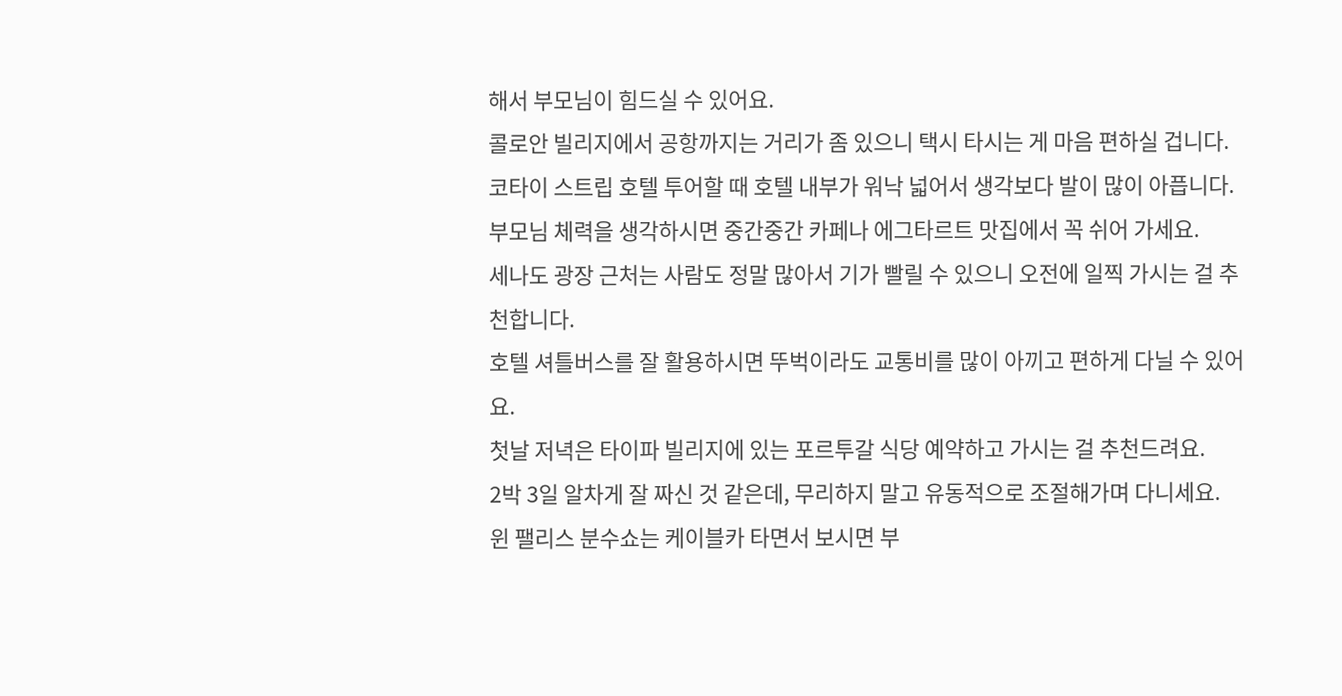해서 부모님이 힘드실 수 있어요.
콜로안 빌리지에서 공항까지는 거리가 좀 있으니 택시 타시는 게 마음 편하실 겁니다.
코타이 스트립 호텔 투어할 때 호텔 내부가 워낙 넓어서 생각보다 발이 많이 아픕니다.
부모님 체력을 생각하시면 중간중간 카페나 에그타르트 맛집에서 꼭 쉬어 가세요.
세나도 광장 근처는 사람도 정말 많아서 기가 빨릴 수 있으니 오전에 일찍 가시는 걸 추천합니다.
호텔 셔틀버스를 잘 활용하시면 뚜벅이라도 교통비를 많이 아끼고 편하게 다닐 수 있어요.
첫날 저녁은 타이파 빌리지에 있는 포르투갈 식당 예약하고 가시는 걸 추천드려요.
2박 3일 알차게 잘 짜신 것 같은데, 무리하지 말고 유동적으로 조절해가며 다니세요.
윈 팰리스 분수쇼는 케이블카 타면서 보시면 부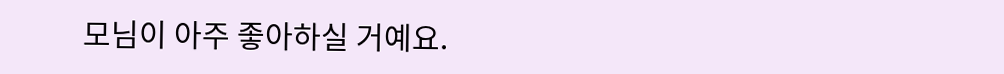모님이 아주 좋아하실 거예요.